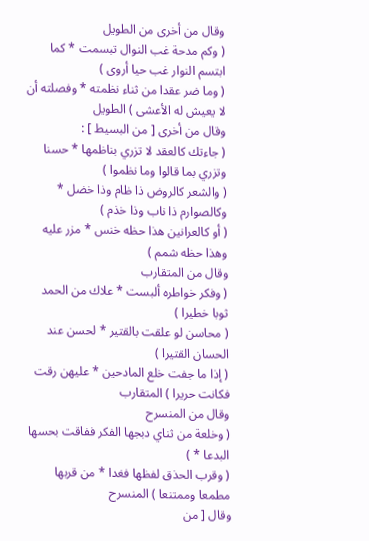وقال من أخرى من الطويل
( وكم مدحة غب النوال تبسمت * كما ابتسم النوار غب حيا أروى )
( وما ضر عقدا من ثناء نظمته * وفصلته أن لا يعيش له الأعشى ) الطويل
وقال من أخرى [ من البسيط ] :
( جاءتك كالعقد لا تزري بناظمها * حسنا وتزري بما قالوا وما نظموا )
( والشعر كالروض ذا ظام وذا خضل * وكالصوارم ذا ناب وذا خذم )
( أو كالعرانين هذا حظه خنس * مزر عليه وهذا حظه شمم )
وقال من المتقارب
( وفكر خواطره ألبست * علاك من الحمد ثوبا خطيرا )
( محاسن لو علقت بالقتير * لحسن عند الحسان القتيرا )
( إذا ما جفت خلع المادحين * عليهن رقت فكانت حريرا ) المتقارب
وقال من المنسرح
( وخلعة من ثناي دبجها الفكر ففاقت بحسها البدعا * )
( وقرب الحذق لفظها فغدا * من قربها مطمعا وممتنعا ) المنسرح
وقال [ من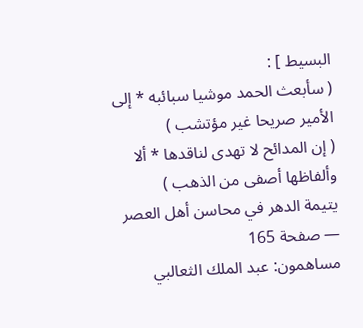البسيط ] :
( سأبعث الحمد موشيا سبائبه * إلى الأمير صريحا غير مؤتشب )
( إن المدائح لا تهدى لناقدها * ألا وألفاظها أصفى من الذهب )
يتيمة الدهر في محاسن أهل العصر — صفحة 165
مساهمون: عبد الملك الثعالبي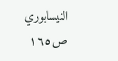النيسابوري
ص١٦٥